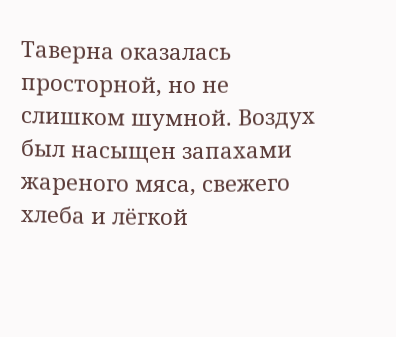Таверна оказалась просторной, но не слишком шумной. Воздух был насыщен запахами жареного мяса, свежего хлеба и лёгкой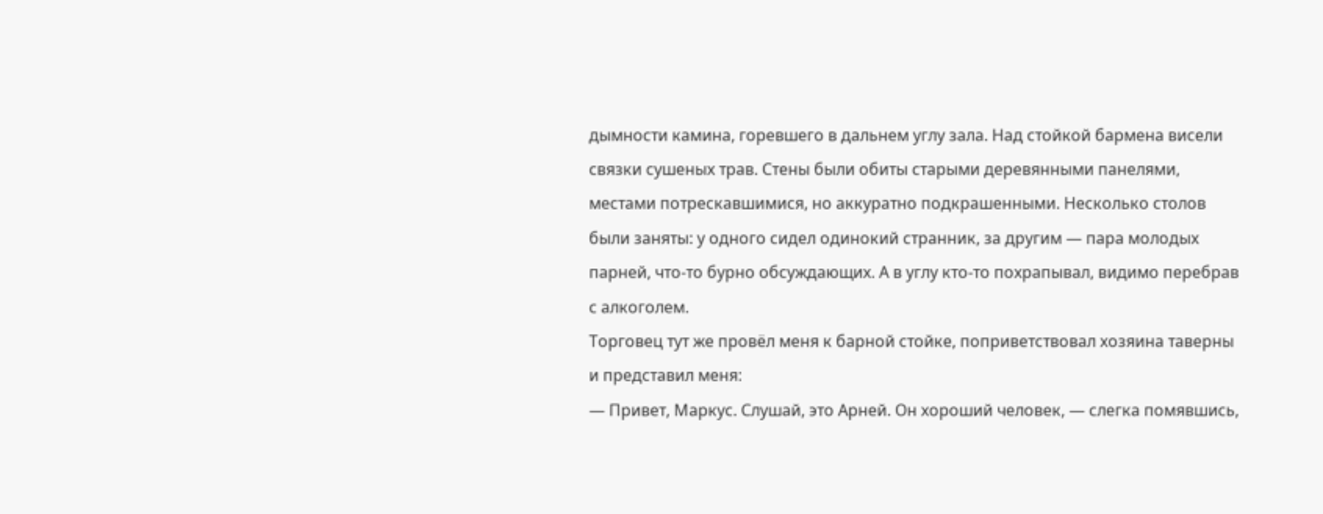дымности камина, горевшего в дальнем углу зала. Над стойкой бармена висели связки сушеных трав. Стены были обиты старыми деревянными панелями, местами потрескавшимися, но аккуратно подкрашенными. Несколько столов были заняты: у одного сидел одинокий странник, за другим — пара молодых парней, что-то бурно обсуждающих. А в углу кто-то похрапывал, видимо перебрав с алкоголем.
Торговец тут же провёл меня к барной стойке, поприветствовал хозяина таверны и представил меня:
— Привет, Маркус. Слушай, это Арней. Он хороший человек, — слегка помявшись,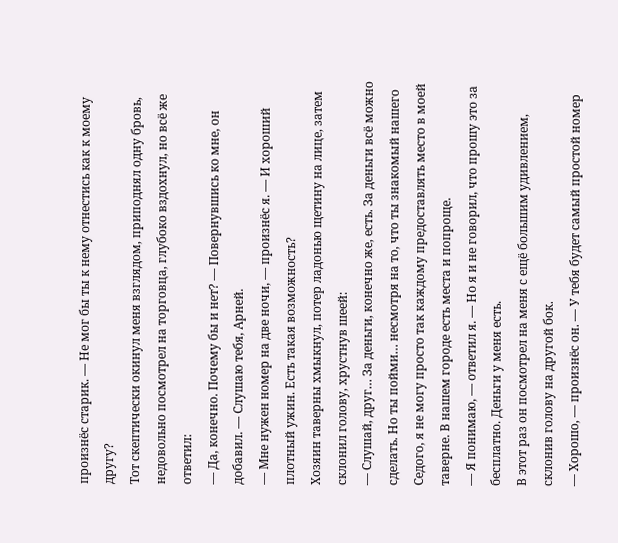произнёс старик. — Не мог бы ты к нему отнестись как к моему другу?
Тот скептически окинул меня взглядом, приподнял одну бровь, недовольно посмотрел на торговца, глубоко вздохнул, но всё же ответил:
— Да, конечно. Почему бы и нет? — Повернувшись ко мне, он добавил. — Слушаю тебя, Арней.
— Мне нужен номер на две ночи, — произнёс я. — И хороший плотный ужин. Есть такая возможность?
Хозяин таверны хмыкнул, потер ладонью щетину на лице, затем склонил голову, хрустнув шеей:
— Слушай, друг… За деньги, конечно же, есть. За деньги всё можно сделать. Но ты пойми… несмотря на то, что ты знакомый нашего Седого, я не могу просто так каждому предоставлять место в моей таверне. В нашем городе есть места и попроще.
— Я понимаю, — ответил я. — Но я и не говорил, что прошу это за бесплатно. Деньги у меня есть.
В этот раз он посмотрел на меня с ещё большим удивлением, склонив голову на другой бок.
— Хорошо, — произнёс он. — У тебя будет самый простой номер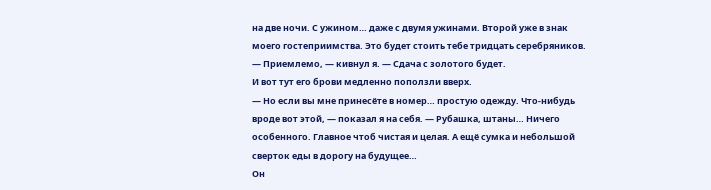на две ночи. С ужином… даже с двумя ужинами. Второй уже в знак моего гостеприимства. Это будет стоить тебе тридцать серебряников.
— Приемлемо, — кивнул я. — Сдача с золотого будет.
И вот тут его брови медленно поползли вверх.
— Но если вы мне принесёте в номер… простую одежду. Что-нибудь вроде вот этой, — показал я на себя. — Рубашка, штаны… Ничего особенного. Главное чтоб чистая и целая. А ещё сумка и небольшой сверток еды в дорогу на будущее…
Он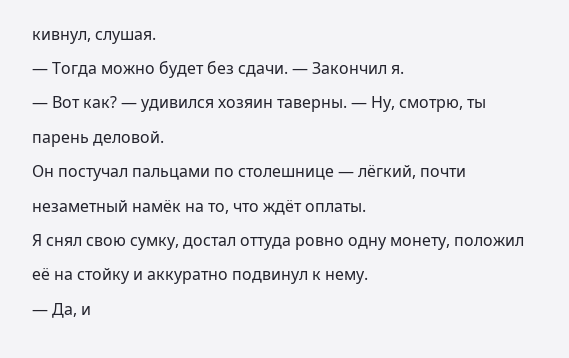кивнул, слушая.
— Тогда можно будет без сдачи. — Закончил я.
— Вот как? — удивился хозяин таверны. — Ну, смотрю, ты парень деловой.
Он постучал пальцами по столешнице — лёгкий, почти незаметный намёк на то, что ждёт оплаты.
Я снял свою сумку, достал оттуда ровно одну монету, положил её на стойку и аккуратно подвинул к нему.
— Да, и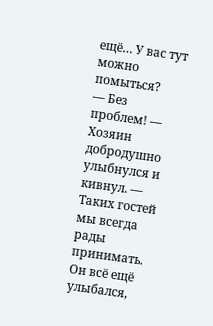ещё… У вас тут можно помыться?
— Без проблем! — Хозяин добродушно улыбнулся и кивнул. — Таких гостей мы всегда рады принимать.
Он всё ещё улыбался,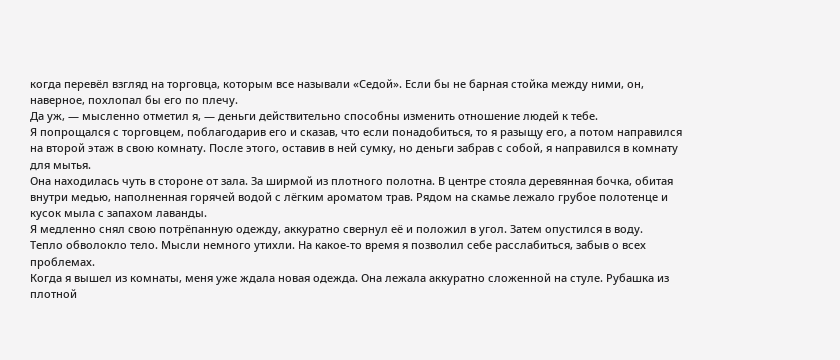когда перевёл взгляд на торговца, которым все называли «Седой». Если бы не барная стойка между ними, он, наверное, похлопал бы его по плечу.
Да уж, — мысленно отметил я, — деньги действительно способны изменить отношение людей к тебе.
Я попрощался с торговцем, поблагодарив его и сказав, что если понадобиться, то я разыщу его, а потом направился на второй этаж в свою комнату. После этого, оставив в ней сумку, но деньги забрав с собой, я направился в комнату для мытья.
Она находилась чуть в стороне от зала. За ширмой из плотного полотна. В центре стояла деревянная бочка, обитая внутри медью, наполненная горячей водой с лёгким ароматом трав. Рядом на скамье лежало грубое полотенце и кусок мыла с запахом лаванды.
Я медленно снял свою потрёпанную одежду, аккуратно свернул её и положил в угол. Затем опустился в воду.
Тепло обволокло тело. Мысли немного утихли. На какое-то время я позволил себе расслабиться, забыв о всех проблемах.
Когда я вышел из комнаты, меня уже ждала новая одежда. Она лежала аккуратно сложенной на стуле. Рубашка из плотной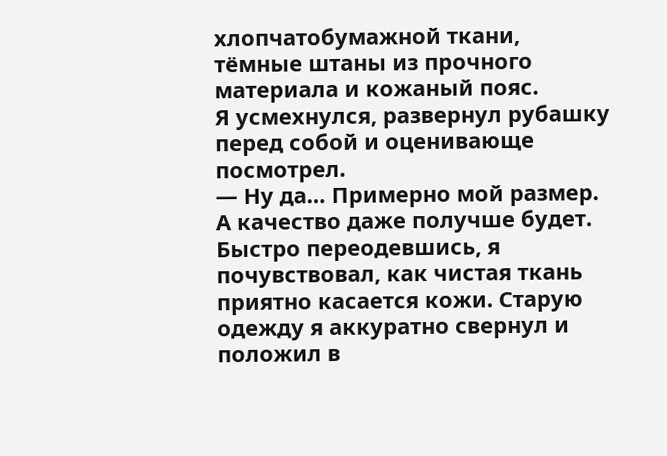хлопчатобумажной ткани, тёмные штаны из прочного материала и кожаный пояс.
Я усмехнулся, развернул рубашку перед собой и оценивающе посмотрел.
— Ну да… Примерно мой размер. А качество даже получше будет.
Быстро переодевшись, я почувствовал, как чистая ткань приятно касается кожи. Старую одежду я аккуратно свернул и положил в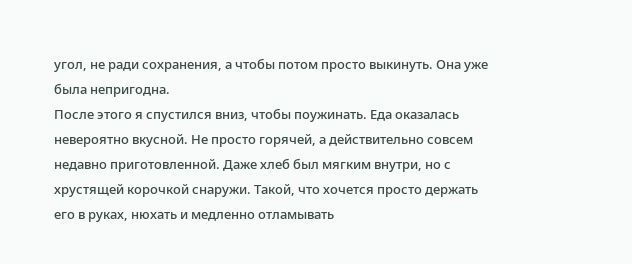угол, не ради сохранения, а чтобы потом просто выкинуть. Она уже была непригодна.
После этого я спустился вниз, чтобы поужинать. Еда оказалась невероятно вкусной. Не просто горячей, а действительно совсем недавно приготовленной. Даже хлеб был мягким внутри, но с хрустящей корочкой снаружи. Такой, что хочется просто держать его в руках, нюхать и медленно отламывать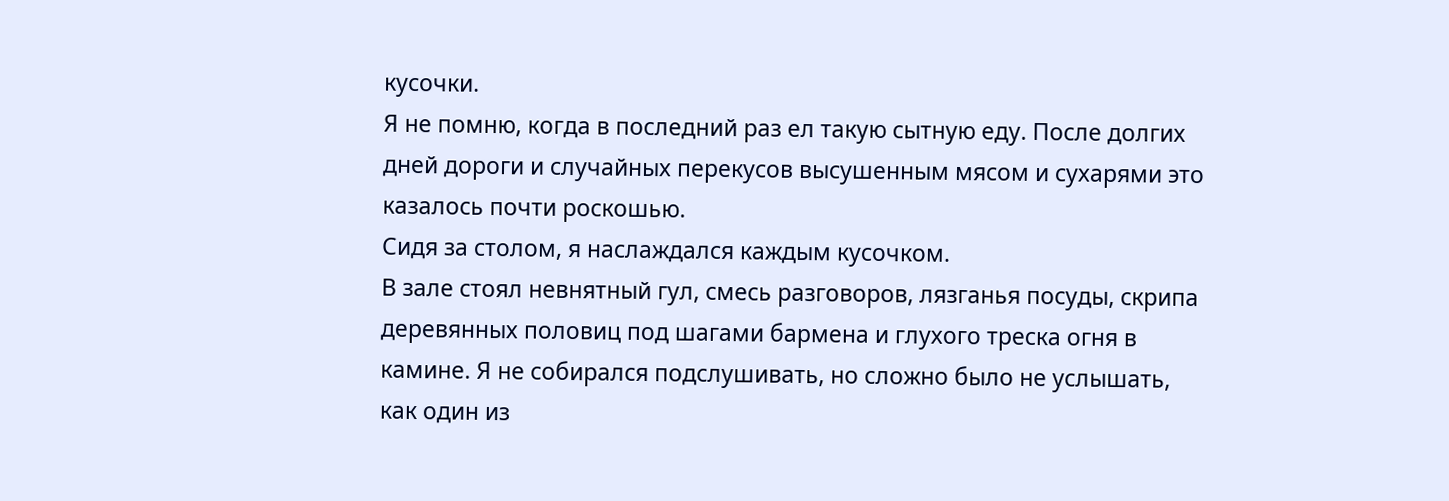кусочки.
Я не помню, когда в последний раз ел такую сытную еду. После долгих дней дороги и случайных перекусов высушенным мясом и сухарями это казалось почти роскошью.
Сидя за столом, я наслаждался каждым кусочком.
В зале стоял невнятный гул, смесь разговоров, лязганья посуды, скрипа деревянных половиц под шагами бармена и глухого треска огня в камине. Я не собирался подслушивать, но сложно было не услышать, как один из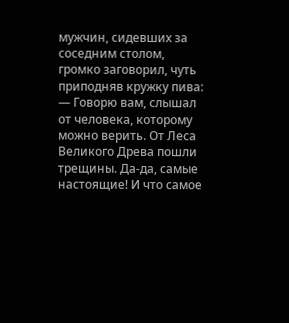мужчин, сидевших за соседним столом, громко заговорил, чуть приподняв кружку пива:
— Говорю вам, слышал от человека, которому можно верить. От Леса Великого Древа пошли трещины. Да-да, самые настоящие! И что самое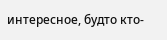интересное, будто кто-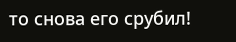то снова его срубил!